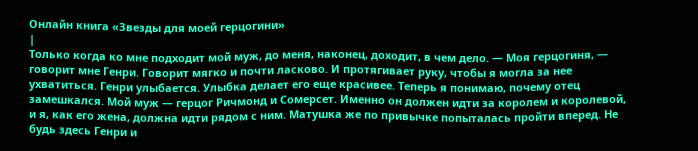Онлайн книга «Звезды для моей герцогини»
|
Только когда ко мне подходит мой муж, до меня, наконец, доходит, в чем дело. — Моя герцогиня, — говорит мне Генри. Говорит мягко и почти ласково. И протягивает руку, чтобы я могла за нее ухватиться. Генри улыбается. Улыбка делает его еще красивее. Теперь я понимаю, почему отец замешкался. Мой муж — герцог Ричмонд и Сомерсет. Именно он должен идти за королем и королевой, и я, как его жена, должна идти рядом с ним. Матушка же по привычке попыталась пройти вперед. Не будь здесь Генри и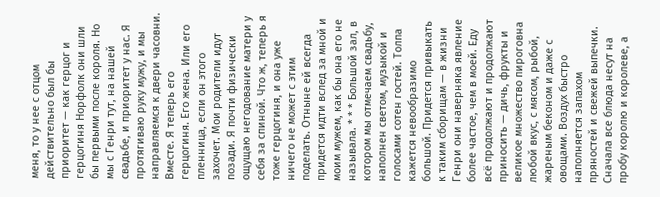меня, то у нее с отцом действительно был бы приоритет — как герцог и герцогиня Норфолк они шли бы первыми после короля. Но мы с Генри тут, на нашей свадьбе, и приоритет у нас. Я протягиваю руку мужу, и мы направляемся к двери часовни. Вместе. Я теперь его герцогиня. Его жена. Или его пленница, если он этого захочет. Мои родители идут позади. Я почти физически ощущаю негодование матери у себя за спиной. Что ж, теперь я тоже герцогиня, и она уже ничего не может с этим поделать. Отныне ей всегда придется идти вслед за мной и моим мужем, как бы она его не называла. * * * Большой зал, в котором мы отмечаем свадьбу, наполнен светом, музыкой и голосами сотен гостей. Толпа кажется невообразимо большой. Придется привыкать к таким сборищам — в жизни Генри они наверняка явление более частое, чем в моей. Еду всё продолжают и продолжают приносить — дичь, фрукты и великое множество пироговна любой вкус, с мясом, рыбой, жареным беконом и даже с овощами. Воздух быстро наполняется запахом пряностей и свежей выпечки. Сначала все блюда несут на пробу королю и королеве, а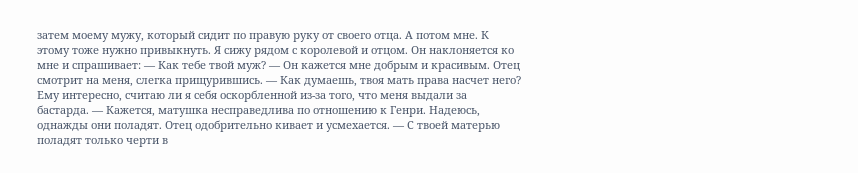затем моему мужу, который сидит по правую руку от своего отца. А потом мне. К этому тоже нужно привыкнуть. Я сижу рядом с королевой и отцом. Он наклоняется ко мне и спрашивает: — Как тебе твой муж? — Он кажется мне добрым и красивым. Отец смотрит на меня, слегка прищурившись. — Как думаешь, твоя мать права насчет него? Ему интересно, считаю ли я себя оскорбленной из-за того, что меня выдали за бастарда. — Кажется, матушка несправедлива по отношению к Генри. Надеюсь, однажды они поладят. Отец одобрительно кивает и усмехается. — С твоей матерью поладят только черти в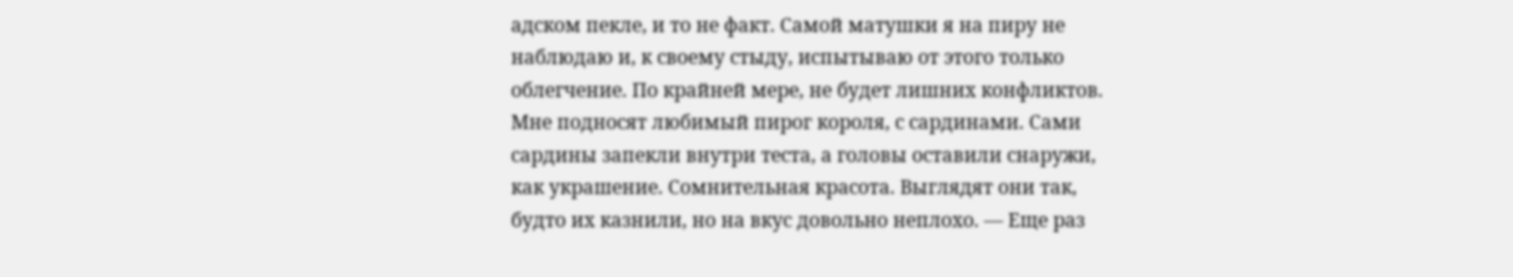адском пекле, и то не факт. Самой матушки я на пиру не наблюдаю и, к своему стыду, испытываю от этого только облегчение. По крайней мере, не будет лишних конфликтов. Мне подносят любимый пирог короля, с сардинами. Сами сардины запекли внутри теста, а головы оставили снаружи, как украшение. Сомнительная красота. Выглядят они так, будто их казнили, но на вкус довольно неплохо. — Еще раз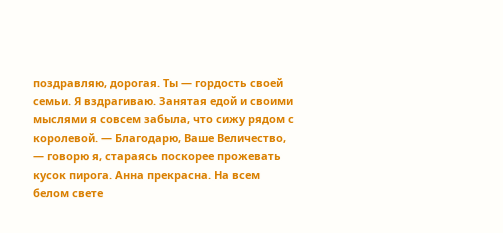поздравляю, дорогая. Ты — гордость своей семьи. Я вздрагиваю. Занятая едой и своими мыслями я совсем забыла, что сижу рядом с королевой. — Благодарю, Ваше Величество, — говорю я, стараясь поскорее прожевать кусок пирога. Анна прекрасна. На всем белом свете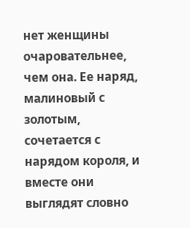нет женщины очаровательнее, чем она. Ее наряд, малиновый с золотым, сочетается с нарядом короля, и вместе они выглядят словно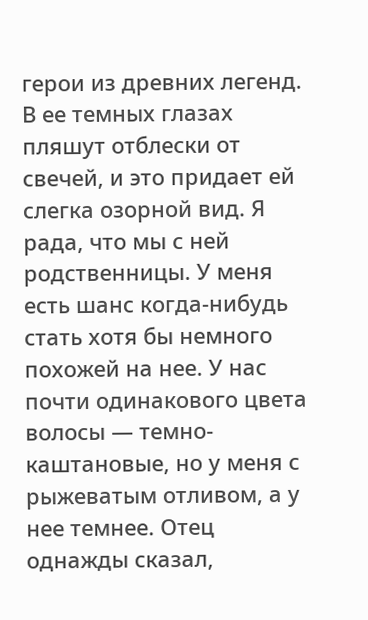герои из древних легенд. В ее темных глазах пляшут отблески от свечей, и это придает ей слегка озорной вид. Я рада, что мы с ней родственницы. У меня есть шанс когда-нибудь стать хотя бы немного похожей на нее. У нас почти одинакового цвета волосы — темно-каштановые, но у меня с рыжеватым отливом, а у нее темнее. Отец однажды сказал,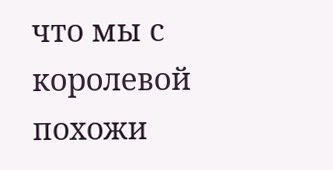что мы с королевой похожи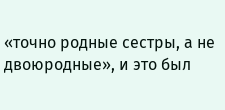«точно родные сестры, а не двоюродные», и это был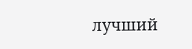лучший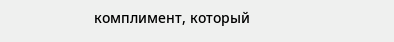комплимент, который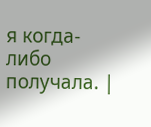я когда-либо получала. |